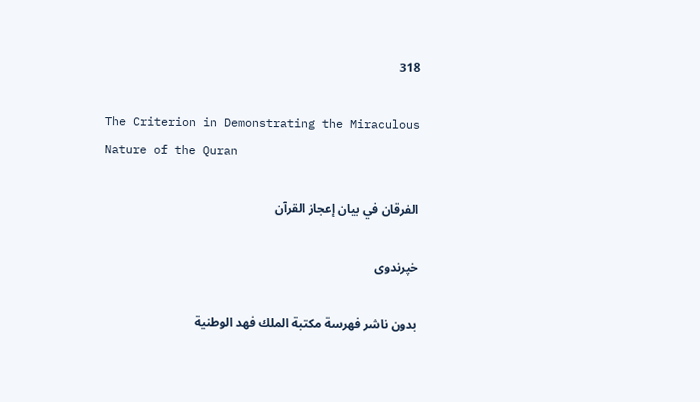318

The Criterion in Demonstrating the Miraculous Nature of the Quran

الفرقان في بيان إعجاز القرآن

خپرندوی

بدون ناشر فهرسة مكتبة الملك فهد الوطنية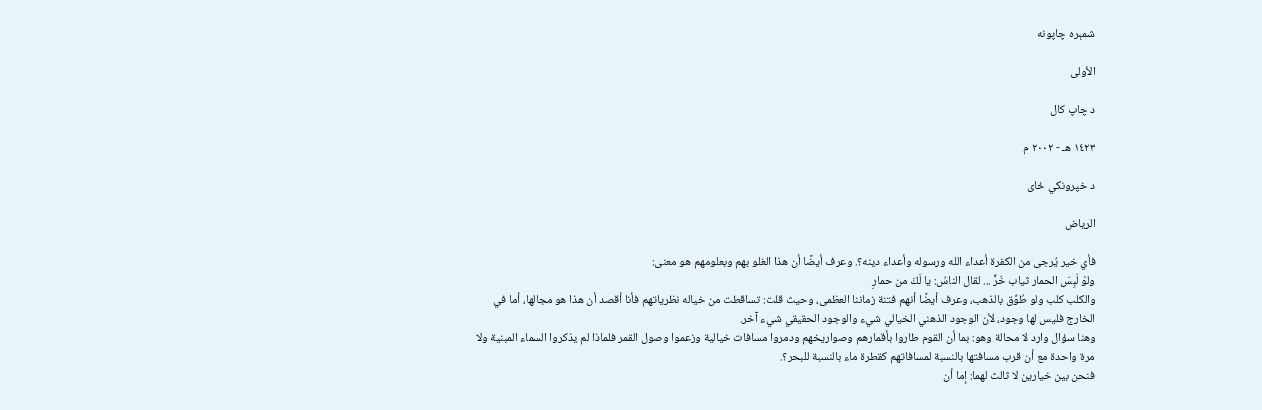شمېره چاپونه

الأولى

د چاپ کال

١٤٢٣ هـ - ٢٠٠٢ م

د خپرونکي ځای

الرياض

فأي خير يُرجى من الكفرة أعداء الله ورسوله وأعداء دينه؟. وعرف أيضًا أن هذا الغلو بهم وبعلومهم هو معنى:
ولوْ لَبِسَ الحمار ثياب خَرٍّ ... لقال الناسُ: يا لَكَ من حمارِ
والكلب كلب ولو طُوِّق بالذهب، وعرف أيضًا أنهم فتنة زماننا العظمى، وحيث قلت: تساقطت من خياله نظرياتهم فأنا أقصد أن هذا هو مجالها، أما في الخارج فليس لها وجود، لأن الوجود الذهني الخيالي شيء والوجود الحقيقي شيء آخر.
وهنا سؤال وارد لا محالة وهو: بما أن القوم طاروا بأقمارهم وصواريخهم ودمروا مسافات خيالية وزعموا وصول القمر فلماذا لم يذكروا السماء المبنية ولا مرة واحدة مع أن قرب مسافتها بالنسبة لمسافاتهم كقطرة ماء بالنسبة للبحر؟.
فنحن بين خيارين لا ثالث لهما: إما أن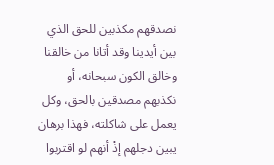نصدقهم مكذبين للحق الذي بين أيدينا وقد أتانا من خالقنا وخالق الكون سبحانه، أو نكذبهم مصدقين بالحق، وكل يعمل على شاكلته، فهذا برهان يبين دجلهم إذْ أنهم لو اقتربوا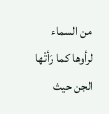من السماء لرأوها كما رَأتْها الجن حيث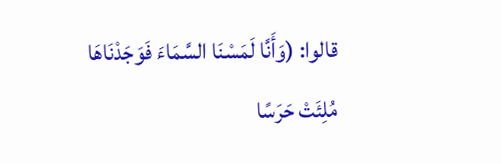قالوا: (وَأَنَّا لَمَسْنَا السَّمَاءَ فَوَجَدْنَاهَا مُلِئَتْ حَرَسًا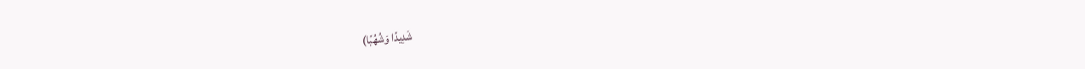شَدِيدًا وَشُهُبًا)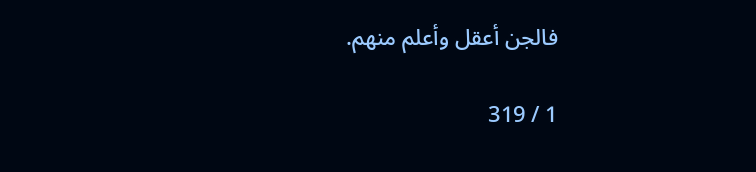فالجن أعقل وأعلم منهم.

1 / 319